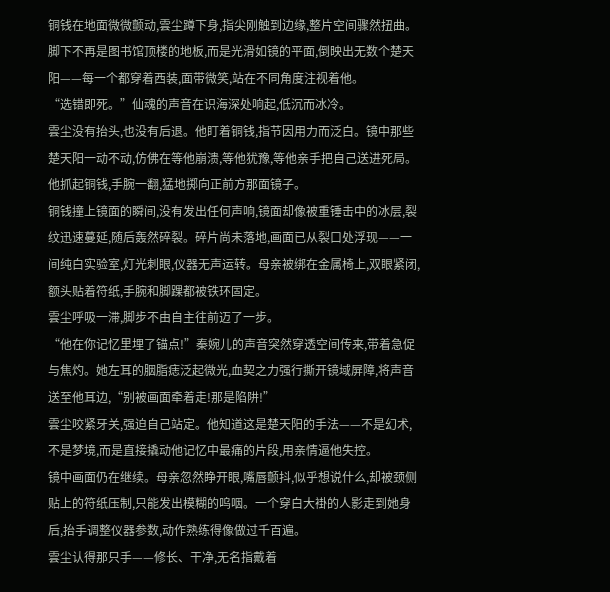铜钱在地面微微颤动,雲尘蹲下身,指尖刚触到边缘,整片空间骤然扭曲。脚下不再是图书馆顶楼的地板,而是光滑如镜的平面,倒映出无数个楚天阳——每一个都穿着西装,面带微笑,站在不同角度注视着他。
“选错即死。”仙魂的声音在识海深处响起,低沉而冰冷。
雲尘没有抬头,也没有后退。他盯着铜钱,指节因用力而泛白。镜中那些楚天阳一动不动,仿佛在等他崩溃,等他犹豫,等他亲手把自己送进死局。
他抓起铜钱,手腕一翻,猛地掷向正前方那面镜子。
铜钱撞上镜面的瞬间,没有发出任何声响,镜面却像被重锤击中的冰层,裂纹迅速蔓延,随后轰然碎裂。碎片尚未落地,画面已从裂口处浮现——一间纯白实验室,灯光刺眼,仪器无声运转。母亲被绑在金属椅上,双眼紧闭,额头贴着符纸,手腕和脚踝都被铁环固定。
雲尘呼吸一滞,脚步不由自主往前迈了一步。
“他在你记忆里埋了锚点!”秦婉儿的声音突然穿透空间传来,带着急促与焦灼。她左耳的胭脂痣泛起微光,血契之力强行撕开镜域屏障,将声音送至他耳边,“别被画面牵着走!那是陷阱!”
雲尘咬紧牙关,强迫自己站定。他知道这是楚天阳的手法——不是幻术,不是梦境,而是直接撬动他记忆中最痛的片段,用亲情逼他失控。
镜中画面仍在继续。母亲忽然睁开眼,嘴唇颤抖,似乎想说什么,却被颈侧贴上的符纸压制,只能发出模糊的呜咽。一个穿白大褂的人影走到她身后,抬手调整仪器参数,动作熟练得像做过千百遍。
雲尘认得那只手——修长、干净,无名指戴着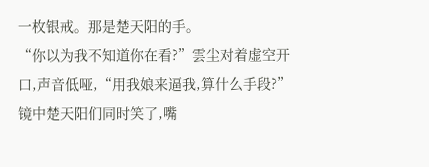一枚银戒。那是楚天阳的手。
“你以为我不知道你在看?”雲尘对着虚空开口,声音低哑,“用我娘来逼我,算什么手段?”
镜中楚天阳们同时笑了,嘴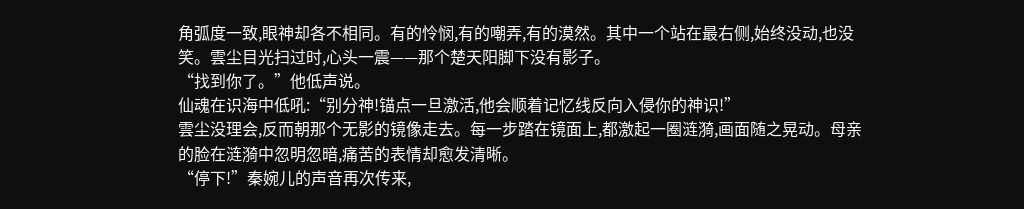角弧度一致,眼神却各不相同。有的怜悯,有的嘲弄,有的漠然。其中一个站在最右侧,始终没动,也没笑。雲尘目光扫过时,心头一震——那个楚天阳脚下没有影子。
“找到你了。”他低声说。
仙魂在识海中低吼:“别分神!锚点一旦激活,他会顺着记忆线反向入侵你的神识!”
雲尘没理会,反而朝那个无影的镜像走去。每一步踏在镜面上,都激起一圈涟漪,画面随之晃动。母亲的脸在涟漪中忽明忽暗,痛苦的表情却愈发清晰。
“停下!”秦婉儿的声音再次传来,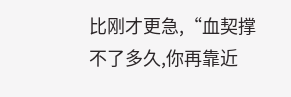比刚才更急,“血契撑不了多久,你再靠近